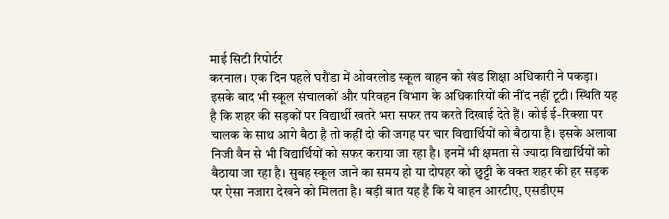माई सिटी रिपोर्टर
करनाल। एक दिन पहले घरौंडा में ओवरलोड स्कूल वाहन को खंड शिक्षा अधिकारी ने पकड़ा। इसके बाद भी स्कूल संचालकों और परिवहन विभाग के अधिकारियों की नींद नहीं टूटी। स्थिति यह है कि शहर की सड़कों पर विद्यार्थी खतरे भरा सफर तय करते दिखाई देते हैं। कोई ई-रिक्शा पर चालक के साथ आगे बैठा है तो कहीं दो की जगह पर चार विद्यार्थियों को बैठाया है। इसके अलावा निजी वैन से भी विद्यार्थियों को सफर कराया जा रहा है। इनमें भी क्षमता से ज्यादा विद्यार्थियों को बैठाया जा रहा है। सुबह स्कूल जाने का समय हो या दोपहर को छुट्टी के वक्त शहर की हर सड़क पर ऐसा नजारा देखने को मिलता है। बड़ी बात यह है कि ये वाहन आरटीए, एसडीएम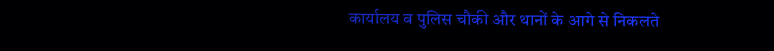कार्यालय व पुलिस चौकी और थानों के आगे से निकलते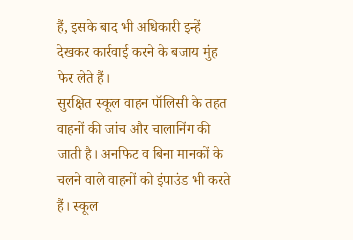हैं, इसके बाद भी अधिकारी इन्हें देखकर कार्रवाई करने के बजाय मुंह फेर लेते हैं।
सुरक्षित स्कूल वाहन पॉलिसी के तहत वाहनों की जांच और चालानिंग की जाती है। अनफिट व बिना मानकों के चलने वाले वाहनों को इंपाउंड भी करते हैं। स्कूल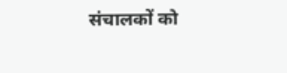संचालकों को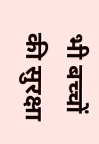भी बच्चों की सुरक्षा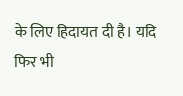के लिए हिदायत दी है। यदि फिर भी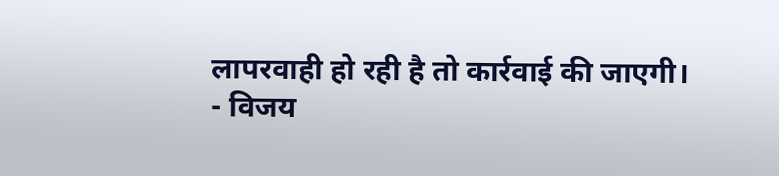लापरवाही हो रही है तो कार्रवाई की जाएगी।
- विजय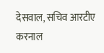देसवाल, सचिव आरटीए करनाल